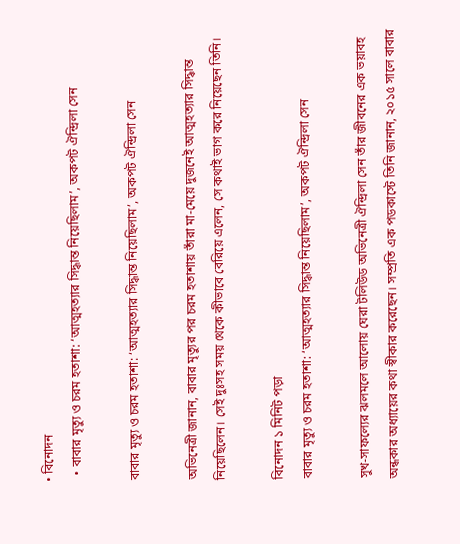• বিনোদন
  • বাবার মৃত্যু ও চরম হতাশা: ‘আত্মহত্যার সিদ্ধান্ত নিয়েছিলাম’, অকপট ঐন্দ্রিলা সেন

বাবার মৃত্যু ও চরম হতাশা: ‘আত্মহত্যার সিদ্ধান্ত নিয়েছিলাম’, অকপট ঐন্দ্রিলা সেন

অভিনেত্রী জানান, বাবার মৃত্যুর পর চরম হতাশায় তাঁরা মা-মেয়ে দুজনেই আত্মহত্যার সিদ্ধান্ত নিয়েছিলেন। সেই দুঃসহ সময় থেকে কীভাবে বেরিয়ে এলেন, সে কথাই ভাগ করে নিয়েছেন তিনি।

বিনোদন ১ মিনিট পড়া
বাবার মৃত্যু ও চরম হতাশা: ‘আত্মহত্যার সিদ্ধান্ত নিয়েছিলাম’, অকপট ঐন্দ্রিলা সেন

সুখ-সাফল্যের ঝলমলে আলোয় ঘেরা টলিউড অভিনেত্রী ঐন্দ্রিলা সেন তাঁর জীবনের এক ভয়াবহ অন্ধকার অধ্যায়ের কথা স্বীকার করেছেন। সম্প্রতি এক পডকাস্টে তিনি জানান, ২০১৫ সালে বাবার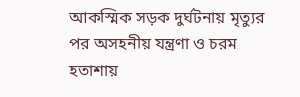আকস্মিক সড়ক দুর্ঘটনায় মৃত্যুর পর অসহনীয় যন্ত্রণা ও চরম হতাশায়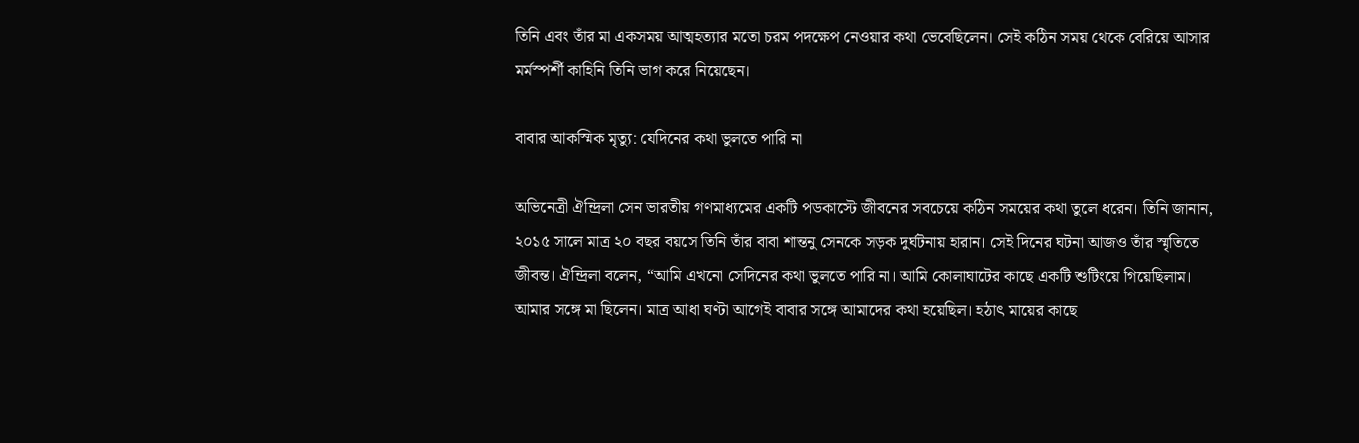তিনি এবং তাঁর মা একসময় আত্মহত্যার মতো চরম পদক্ষেপ নেওয়ার কথা ভেবেছিলেন। সেই কঠিন সময় থেকে বেরিয়ে আসার মর্মস্পর্শী কাহিনি তিনি ভাগ করে নিয়েছেন।

বাবার আকস্মিক মৃত্যু: যেদিনের কথা ভুলতে পারি না

অভিনেত্রী ঐন্দ্রিলা সেন ভারতীয় গণমাধ্যমের একটি পডকাস্টে জীবনের সবচেয়ে কঠিন সময়ের কথা তুলে ধরেন। তিনি জানান, ২০১৫ সালে মাত্র ২০ বছর বয়সে তিনি তাঁর বাবা শান্তনু সেনকে সড়ক দুর্ঘটনায় হারান। সেই দিনের ঘটনা আজও তাঁর স্মৃতিতে জীবন্ত। ঐন্দ্রিলা বলেন, “আমি এখনো সেদিনের কথা ভুলতে পারি না। আমি কোলাঘাটের কাছে একটি শুটিংয়ে গিয়েছিলাম। আমার সঙ্গে মা ছিলেন। মাত্র আধা ঘণ্টা আগেই বাবার সঙ্গে আমাদের কথা হয়েছিল। হঠাৎ মায়ের কাছে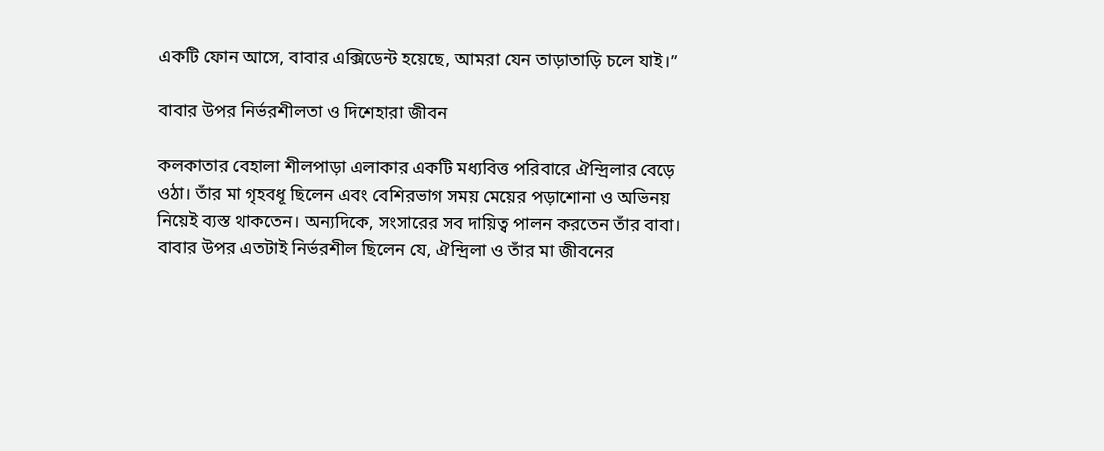একটি ফোন আসে, বাবার এক্সিডেন্ট হয়েছে, আমরা যেন তাড়াতাড়ি চলে যাই।”

বাবার উপর নির্ভরশীলতা ও দিশেহারা জীবন

কলকাতার বেহালা শীলপাড়া এলাকার একটি মধ্যবিত্ত পরিবারে ঐন্দ্রিলার বেড়ে ওঠা। তাঁর মা গৃহবধূ ছিলেন এবং বেশিরভাগ সময় মেয়ের পড়াশোনা ও অভিনয় নিয়েই ব্যস্ত থাকতেন। অন্যদিকে, সংসারের সব দায়িত্ব পালন করতেন তাঁর বাবা। বাবার উপর এতটাই নির্ভরশীল ছিলেন যে, ঐন্দ্রিলা ও তাঁর মা জীবনের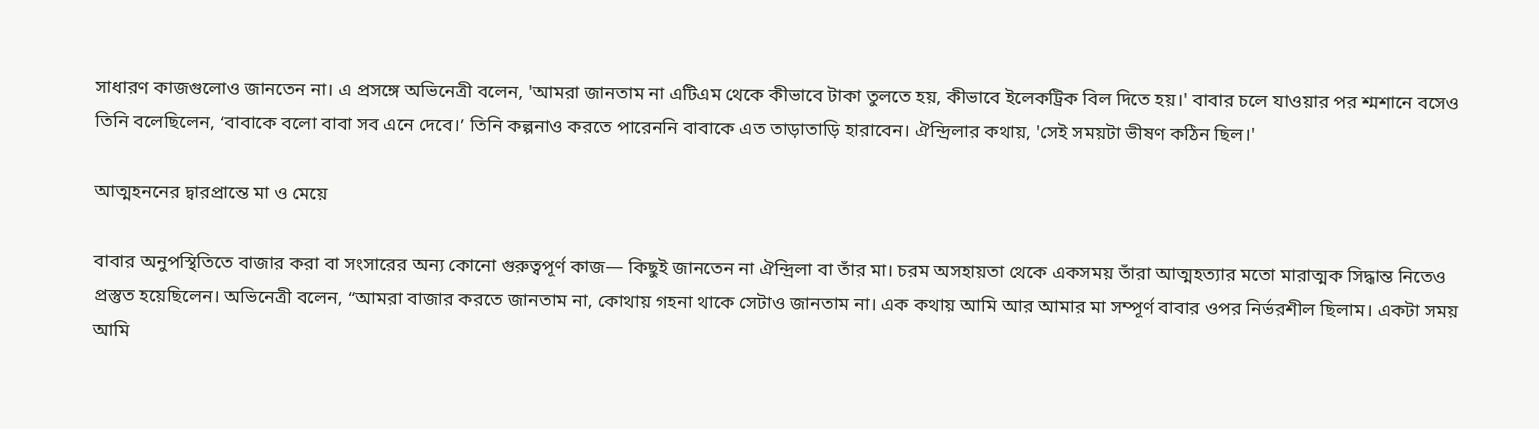সাধারণ কাজগুলোও জানতেন না। এ প্রসঙ্গে অভিনেত্রী বলেন, 'আমরা জানতাম না এটিএম থেকে কীভাবে টাকা তুলতে হয়, কীভাবে ইলেকট্রিক বিল দিতে হয়।' বাবার চলে যাওয়ার পর শ্মশানে বসেও তিনি বলেছিলেন, ‘বাবাকে বলো বাবা সব এনে দেবে।’ তিনি কল্পনাও করতে পারেননি বাবাকে এত তাড়াতাড়ি হারাবেন। ঐন্দ্রিলার কথায়, 'সেই সময়টা ভীষণ কঠিন ছিল।'

আত্মহননের দ্বারপ্রান্তে মা ও মেয়ে

বাবার অনুপস্থিতিতে বাজার করা বা সংসারের অন্য কোনো গুরুত্বপূর্ণ কাজ— কিছুই জানতেন না ঐন্দ্রিলা বা তাঁর মা। চরম অসহায়তা থেকে একসময় তাঁরা আত্মহত্যার মতো মারাত্মক সিদ্ধান্ত নিতেও প্রস্তুত হয়েছিলেন। অভিনেত্রী বলেন, “আমরা বাজার করতে জানতাম না, কোথায় গহনা থাকে সেটাও জানতাম না। এক কথায় আমি আর আমার মা সম্পূর্ণ বাবার ওপর নির্ভরশীল ছিলাম। একটা সময় আমি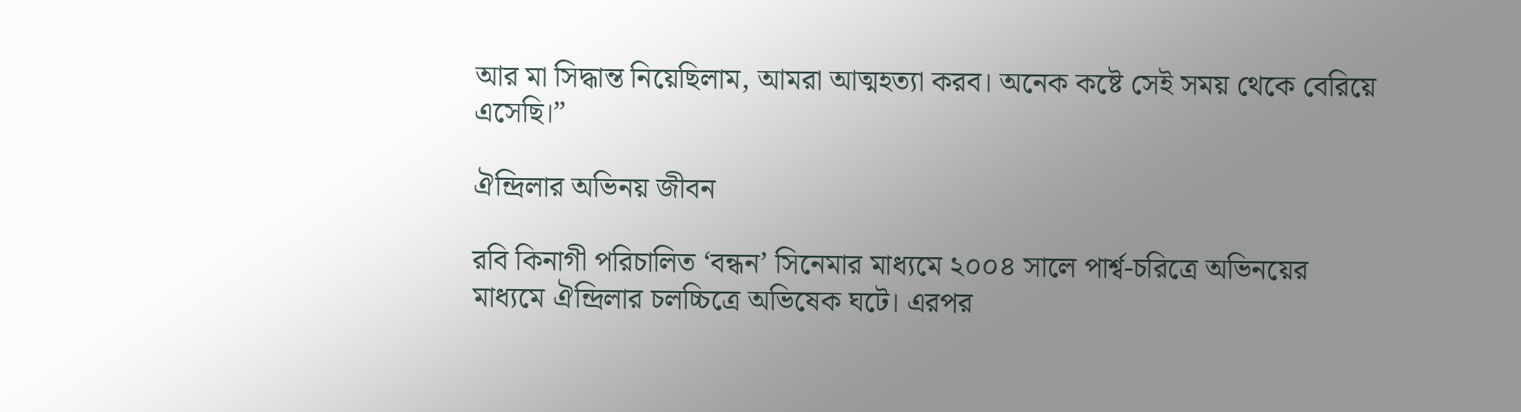আর মা সিদ্ধান্ত নিয়েছিলাম, আমরা আত্মহত্যা করব। অনেক কষ্টে সেই সময় থেকে বেরিয়ে এসেছি।”

ঐন্দ্রিলার অভিনয় জীবন

রবি কিনাগী পরিচালিত ‘বন্ধন’ সিনেমার মাধ্যমে ২০০৪ সালে পার্শ্ব-চরিত্রে অভিনয়ের মাধ্যমে ঐন্দ্রিলার চলচ্চিত্রে অভিষেক ঘটে। এরপর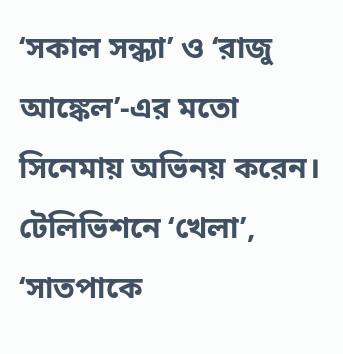‘সকাল সন্ধ্যা’ ও ‘রাজু আঙ্কেল’-এর মতো সিনেমায় অভিনয় করেন। টেলিভিশনে ‘খেলা’, ‘সাতপাকে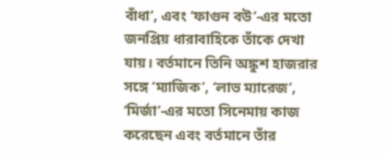বাঁধা’, এবং ‘ফাগুন বউ’-এর মতো জনপ্রিয় ধারাবাহিকে তাঁকে দেখা যায়। বর্তমানে তিনি অঙ্কুশ হাজরার সঙ্গে ‘ম্যাজিক’, ‘লাভ ম্যারেজ’, ‘মির্জা’-এর মতো সিনেমায় কাজ করেছেন এবং বর্তমানে তাঁর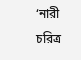‘নারী চরিত্র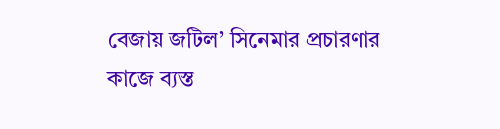বেজায় জটিল’ সিনেমার প্রচারণার কাজে ব্যস্ত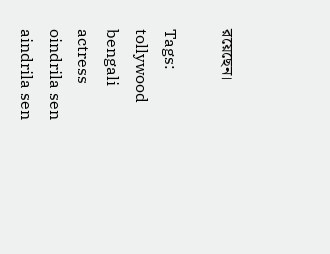রয়েছেন।

Tags: tollywood bengali actress oindrila sen aindrila sen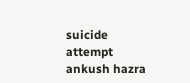suicide attempt ankush hazra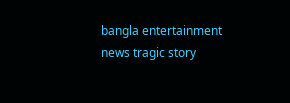bangla entertainment news tragic story